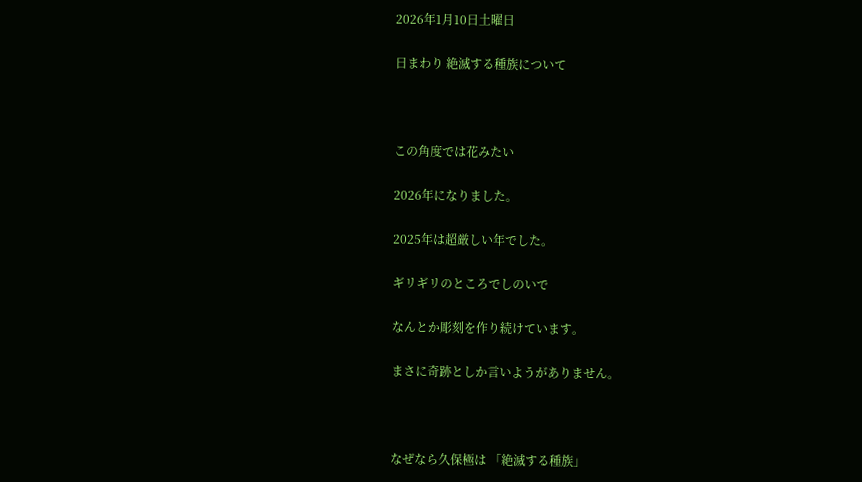2026年1月10日土曜日

日まわり 絶滅する種族について



この角度では花みたい

2026年になりました。

2025年は超厳しい年でした。

ギリギリのところでしのいで

なんとか彫刻を作り続けています。

まさに奇跡としか言いようがありません。



なぜなら久保極は 「絶滅する種族」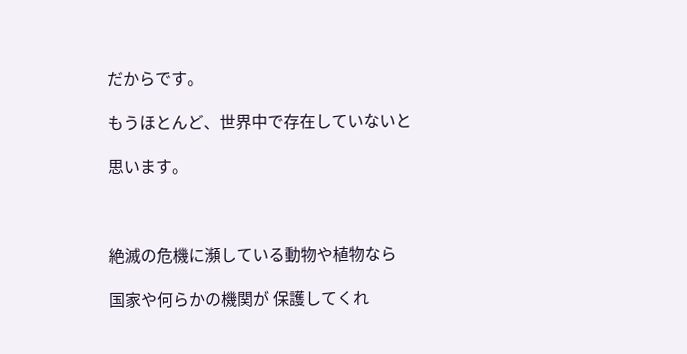だからです。

もうほとんど、世界中で存在していないと

思います。



絶滅の危機に瀕している動物や植物なら

国家や何らかの機関が 保護してくれ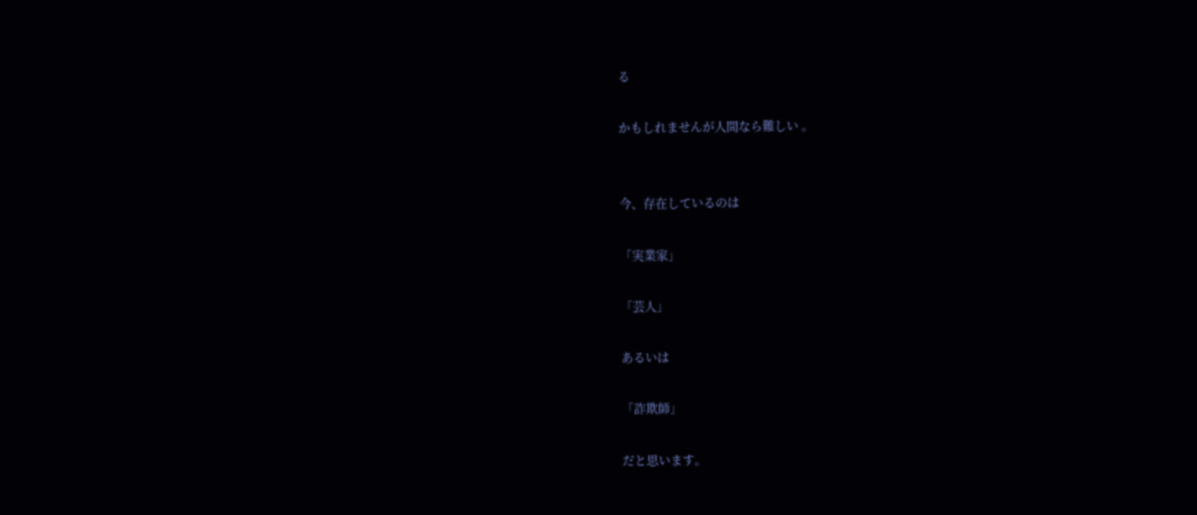る

かもしれませんが人間なら難しい 。


今、存在しているのは

「実業家」

「芸人」

あるいは

「詐欺師」

だと思います。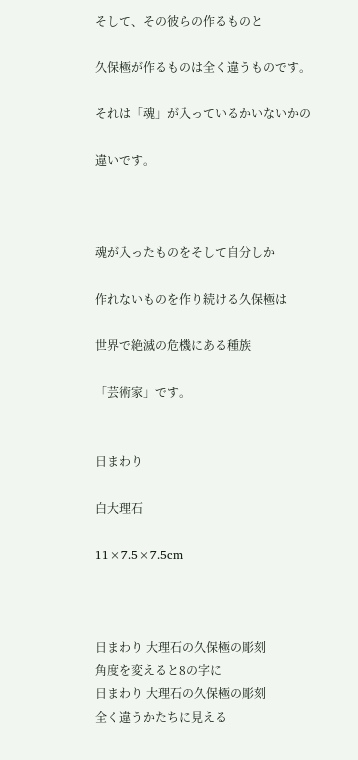そして、その彼らの作るものと

久保極が作るものは全く違うものです。

それは「魂」が入っているかいないかの

違いです。



魂が入ったものをそして自分しか

作れないものを作り続ける久保極は

世界で絶滅の危機にある種族

「芸術家」です。


日まわり

白大理石

11×7.5×7.5cm



日まわり 大理石の久保極の彫刻
角度を変えると8の字に
日まわり 大理石の久保極の彫刻
全く違うかたちに見える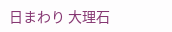日まわり 大理石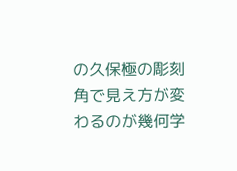の久保極の彫刻
角で見え方が変わるのが幾何学